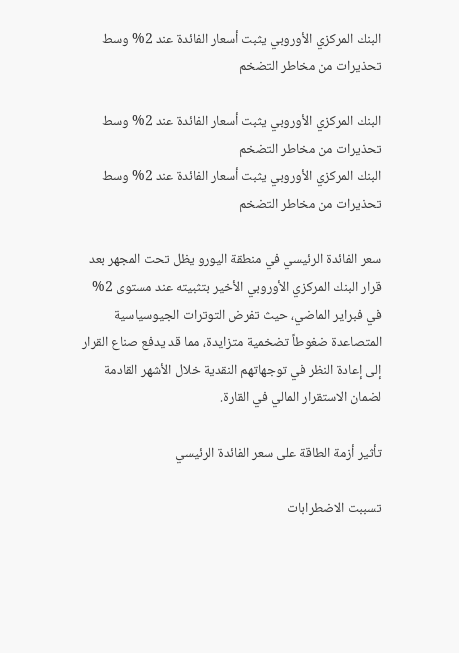البنك المركزي الأوروبي يثبت أسعار الفائدة عند 2% وسط تحذيرات من مخاطر التضخم

البنك المركزي الأوروبي يثبت أسعار الفائدة عند 2% وسط تحذيرات من مخاطر التضخم
البنك المركزي الأوروبي يثبت أسعار الفائدة عند 2% وسط تحذيرات من مخاطر التضخم

سعر الفائدة الرئيسي في منطقة اليورو يظل تحت المجهر بعد قرار البنك المركزي الأوروبي الأخير بتثبيته عند مستوى 2% في فبراير الماضي، حيث تفرض التوترات الجيوسياسية المتصاعدة ضغوطاً تضخمية متزايدة، مما قد يدفع صناع القرار إلى إعادة النظر في توجهاتهم النقدية خلال الأشهر القادمة لضمان الاستقرار المالي في القارة.

تأثير أزمة الطاقة على سعر الفائدة الرئيسي

تسببت الاضطرابات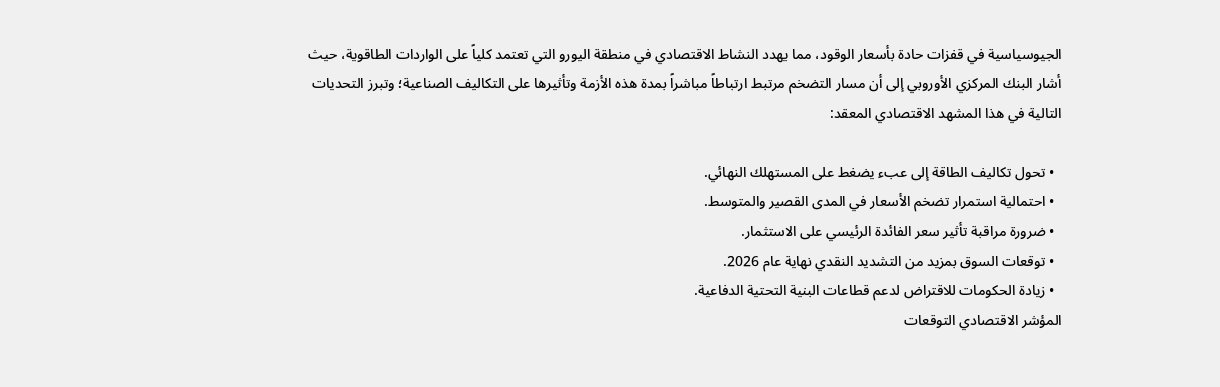الجيوسياسية في قفزات حادة بأسعار الوقود، مما يهدد النشاط الاقتصادي في منطقة اليورو التي تعتمد كلياً على الواردات الطاقوية، حيث أشار البنك المركزي الأوروبي إلى أن مسار التضخم مرتبط ارتباطاً مباشراً بمدة هذه الأزمة وتأثيرها على التكاليف الصناعية؛ وتبرز التحديات التالية في هذا المشهد الاقتصادي المعقد:

  • تحول تكاليف الطاقة إلى عبء يضغط على المستهلك النهائي.
  • احتمالية استمرار تضخم الأسعار في المدى القصير والمتوسط.
  • ضرورة مراقبة تأثير سعر الفائدة الرئيسي على الاستثمار.
  • توقعات السوق بمزيد من التشديد النقدي نهاية عام 2026.
  • زيادة الحكومات للاقتراض لدعم قطاعات البنية التحتية الدفاعية.
المؤشر الاقتصادي التوقعات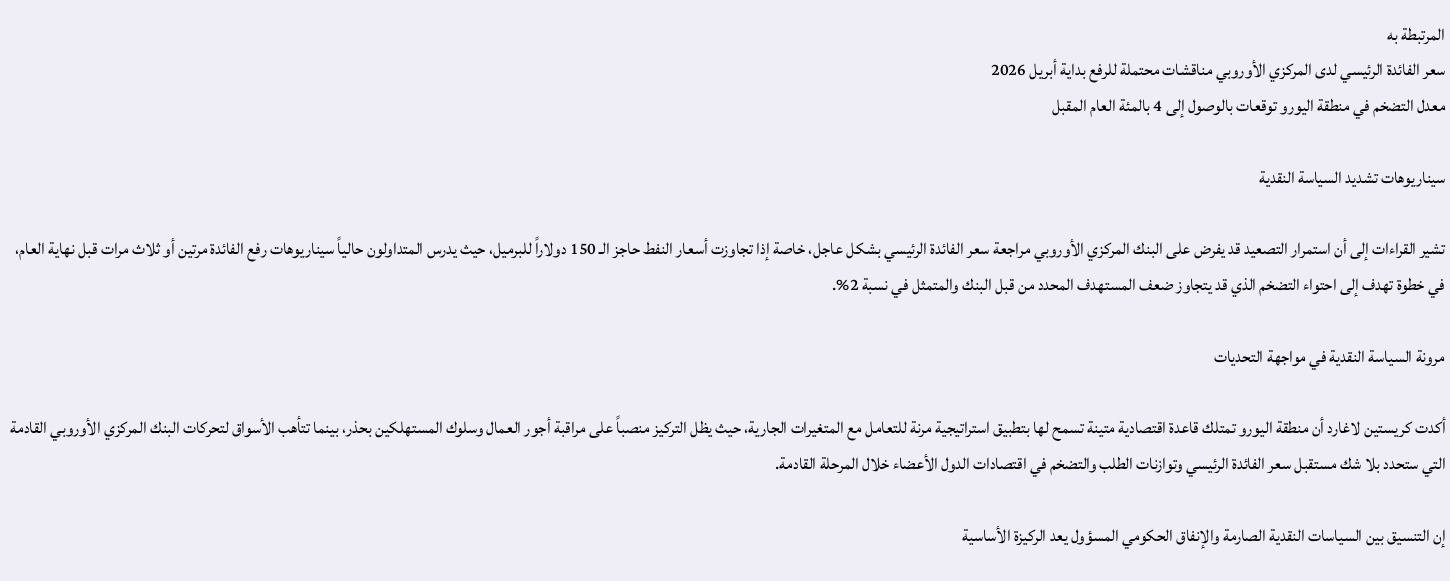المرتبطة به
سعر الفائدة الرئيسي لدى المركزي الأوروبي مناقشات محتملة للرفع بداية أبريل 2026
معدل التضخم في منطقة اليورو توقعات بالوصول إلى 4 بالمئة العام المقبل

سيناريوهات تشديد السياسة النقدية

تشير القراءات إلى أن استمرار التصعيد قد يفرض على البنك المركزي الأوروبي مراجعة سعر الفائدة الرئيسي بشكل عاجل، خاصة إذا تجاوزت أسعار النفط حاجز الـ 150 دولاراً للبرميل، حيث يدرس المتداولون حالياً سيناريوهات رفع الفائدة مرتين أو ثلاث مرات قبل نهاية العام، في خطوة تهدف إلى احتواء التضخم الذي قد يتجاوز ضعف المستهدف المحدد من قبل البنك والمتمثل في نسبة 2%.

مرونة السياسة النقدية في مواجهة التحديات

أكدت كريستين لاغارد أن منطقة اليورو تمتلك قاعدة اقتصادية متينة تسمح لها بتطبيق استراتيجية مرنة للتعامل مع المتغيرات الجارية، حيث يظل التركيز منصباً على مراقبة أجور العمال وسلوك المستهلكين بحذر، بينما تتأهب الأسواق لتحركات البنك المركزي الأوروبي القادمة التي ستحدد بلا شك مستقبل سعر الفائدة الرئيسي وتوازنات الطلب والتضخم في اقتصادات الدول الأعضاء خلال المرحلة القادمة.

إن التنسيق بين السياسات النقدية الصارمة والإنفاق الحكومي المسؤول يعد الركيزة الأساسية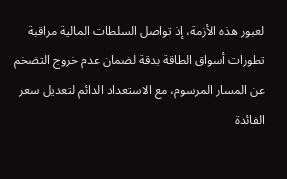لعبور هذه الأزمة، إذ تواصل السلطات المالية مراقبة تطورات أسواق الطاقة بدقة لضمان عدم خروج التضخم عن المسار المرسوم، مع الاستعداد الدائم لتعديل سعر الفائدة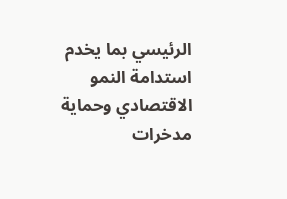الرئيسي بما يخدم استدامة النمو الاقتصادي وحماية مدخرات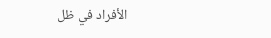الأفراد في ظل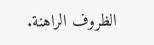الظروف الراهنة.